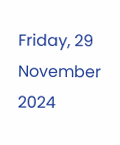Friday, 29 November 2024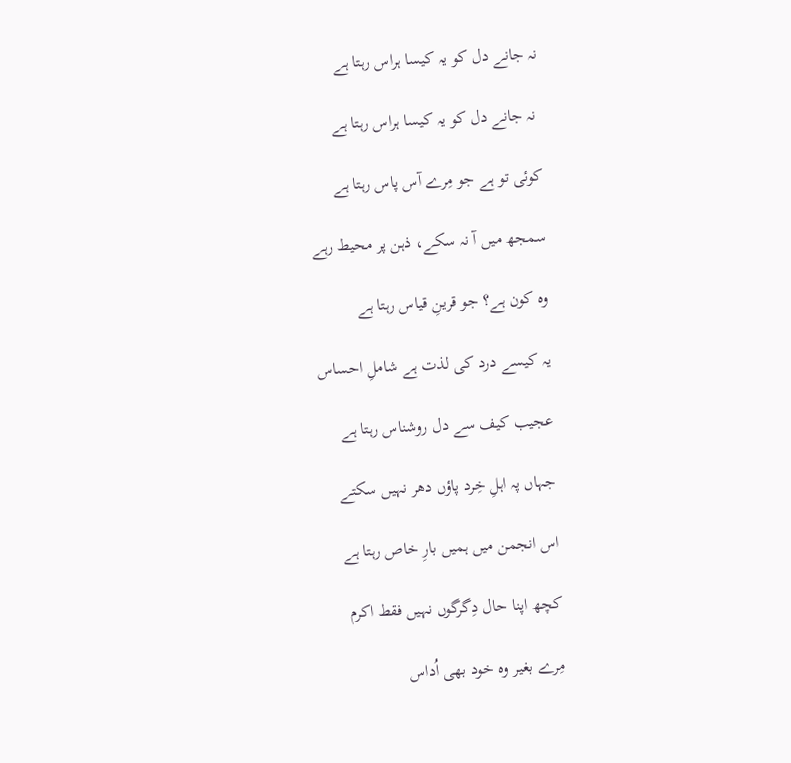نہ جانے دل کو یہ کیسا ہراس رہتا ہے

 نہ جانے دل کو یہ کیسا ہراس رہتا ہے

کوئی تو ہے جو مِرے آس پاس رہتا ہے

سمجھ میں آ نہ سکے، ذہن پر محیط رہے

وہ کون ہے؟ جو قرینِ قیاس رہتا ہے

یہ کیسے درد کی لذت ہے شاملِ احساس

عجیب کیف سے دل روشناس رہتا ہے

جہاں پہ اہلِ خِرد پاؤں دھر نہیں سکتے

اس انجمن میں ہمیں بارِ خاص رہتا ہے

کچھ اپنا حال دِگرگوں نہیں فقط اکرم

مِرے بغیر وہ خود بھی اُداس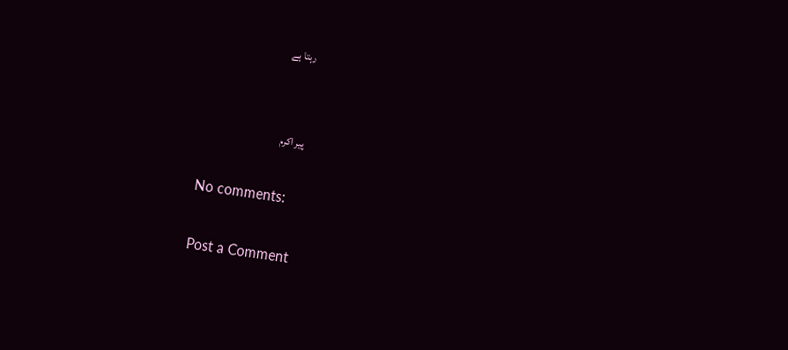رہتا ہے


پیر اکرم

No comments:

Post a Comment